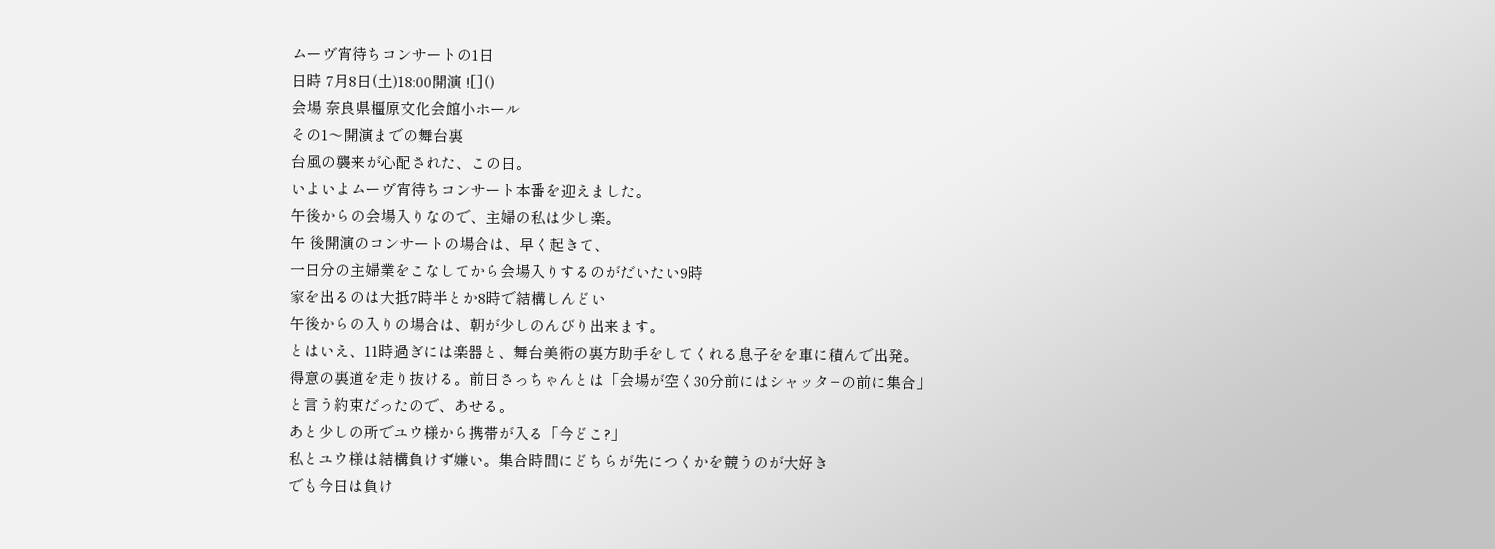ムーヴ宵待ちコンサートの1日
日時 7月8日(土)18:00開演 ![]()
会場 奈良県橿原文化会館小ホール
その1〜開演までの舞台裏
台風の襲来が心配された、この日。
いよいよムーヴ宵待ちコンサート本番を迎えました。
午後からの会場入りなので、主婦の私は少し楽。
午 後開演のコンサートの場合は、早く起きて、
一日分の主婦業をこなしてから会場入りするのがだいたい9時
家を出るのは大抵7時半とか8時で結構しんどい
午後からの入りの場合は、朝が少しのんびり出来ます。
とはいえ、11時過ぎには楽器と、舞台美術の裏方助手をしてくれる息子をを車に積んで出発。
得意の裏道を走り抜ける。前日さっちゃんとは「会場が空く30分前にはシャッタ−の前に集合」
と言う約束だったので、あせる。
あと少しの所でユウ様から携帯が入る「今どこ?」
私とユウ様は結構負けず嫌い。集合時間にどちらが先につくかを競うのが大好き
でも今日は負け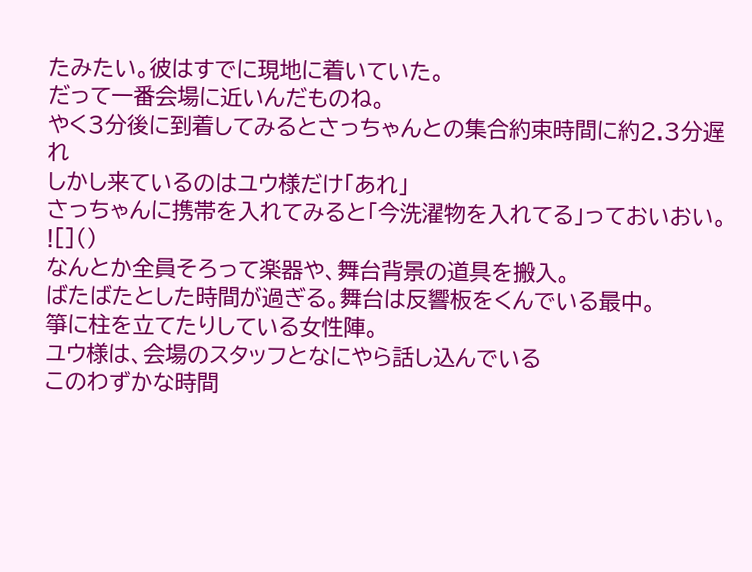たみたい。彼はすでに現地に着いていた。
だって一番会場に近いんだものね。
やく3分後に到着してみるとさっちゃんとの集合約束時間に約2.3分遅れ
しかし来ているのはユウ様だけ「あれ」
さっちゃんに携帯を入れてみると「今洗濯物を入れてる」っておいおい。
![]()
なんとか全員そろって楽器や、舞台背景の道具を搬入。
ばたばたとした時間が過ぎる。舞台は反響板をくんでいる最中。
箏に柱を立てたりしている女性陣。
ユウ様は、会場のスタッフとなにやら話し込んでいる
このわずかな時間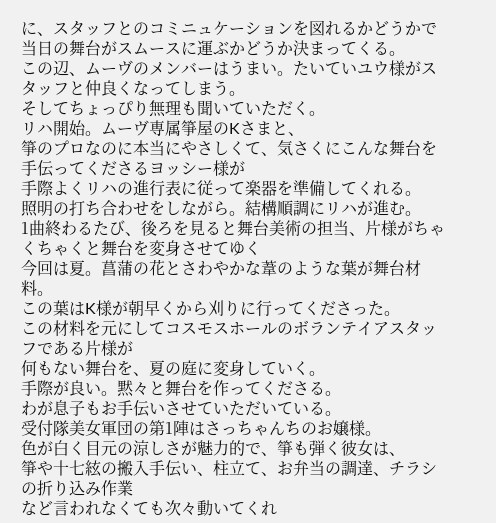に、スタッフとのコミニュケーションを図れるかどうかで
当日の舞台がスムースに運ぶかどうか決まってくる。
この辺、ムーヴのメンバーはうまい。たいていユウ様がスタッフと仲良くなってしまう。
そしてちょっぴり無理も聞いていただく。
リハ開始。ムーヴ専属箏屋のKさまと、
箏のプロなのに本当にやさしくて、気さくにこんな舞台を手伝ってくださるヨッシー様が
手際よくリハの進行表に従って楽器を準備してくれる。
照明の打ち合わせをしながら。結構順調にリハが進む。
1曲終わるたび、後ろを見ると舞台美術の担当、片様がちゃくちゃくと舞台を変身させてゆく
今回は夏。菖蒲の花とさわやかな葦のような葉が舞台材料。
この葉はK様が朝早くから刈りに行ってくださった。
この材料を元にしてコスモスホールのボランテイアスタッフである片様が
何もない舞台を、夏の庭に変身していく。
手際が良い。黙々と舞台を作ってくださる。
わが息子もお手伝いさせていただいている。
受付隊美女軍団の第1陣はさっちゃんちのお嬢様。
色が白く目元の涼しさが魅力的で、箏も弾く彼女は、
箏や十七絃の搬入手伝い、柱立て、お弁当の調達、チラシの折り込み作業
など言われなくても次々動いてくれ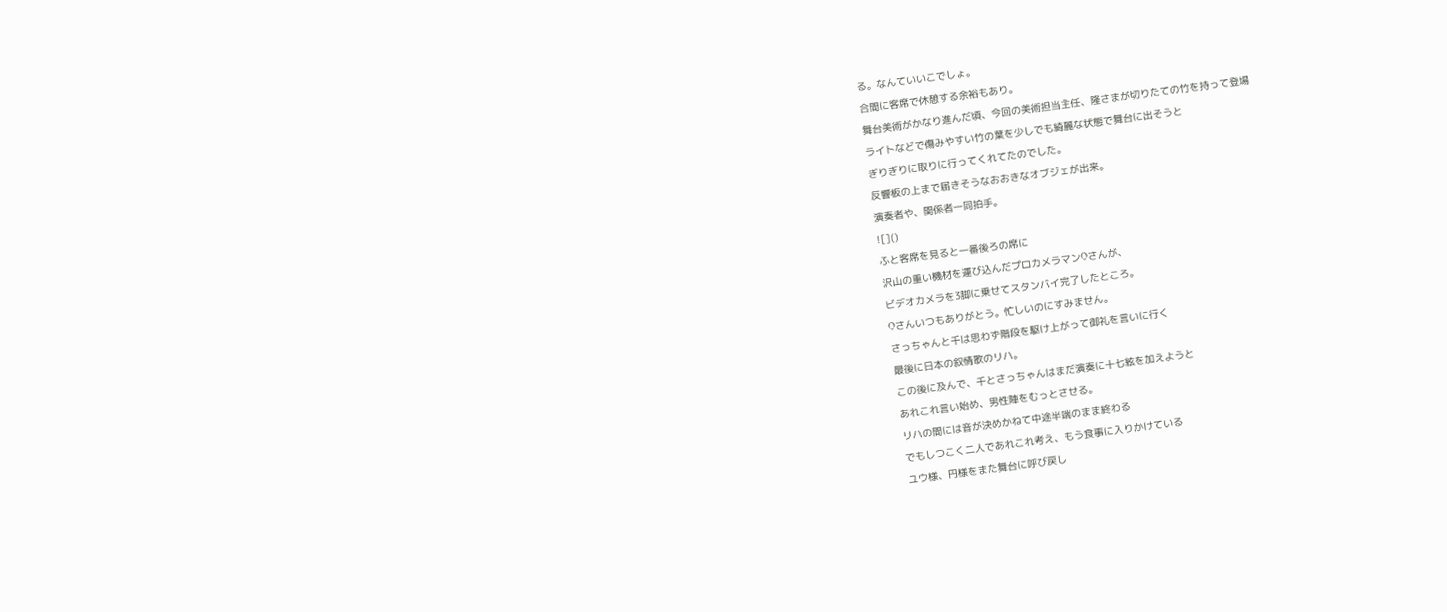る。なんていいこでしょ。
合間に客席で休憩する余裕もあり。
舞台美術がかなり進んだ頃、今回の美術担当主任、隆さまが切りたての竹を持って登場
ライトなどで傷みやすい竹の葉を少しでも綺麗な状態で舞台に出そうと
ぎりぎりに取りに行ってくれてたのでした。
反響板の上まで届きそうなおおきなオブジェが出来。
演奏者や、関係者一同拍手。
![]()
ふと客席を見ると一番後ろの席に
沢山の重い機材を運び込んだプロカメラマンOさんが、
ビデオカメラを3脚に乗せてスタンバイ完了したところ。
Oさんいつもありがとう。忙しいのにすみません。
さっちゃんと千は思わず階段を駆け上がって御礼を言いに行く
最後に日本の叙情歌のリハ。
この後に及んで、千とさっちゃんはまだ演奏に十七絃を加えようと
あれこれ言い始め、男性陣をむっとさせる。
リハの間には音が決めかねて中途半端のまま終わる
でもしつこく二人であれこれ考え、もう食事に入りかけている
ユウ様、円様をまた舞台に呼び戻し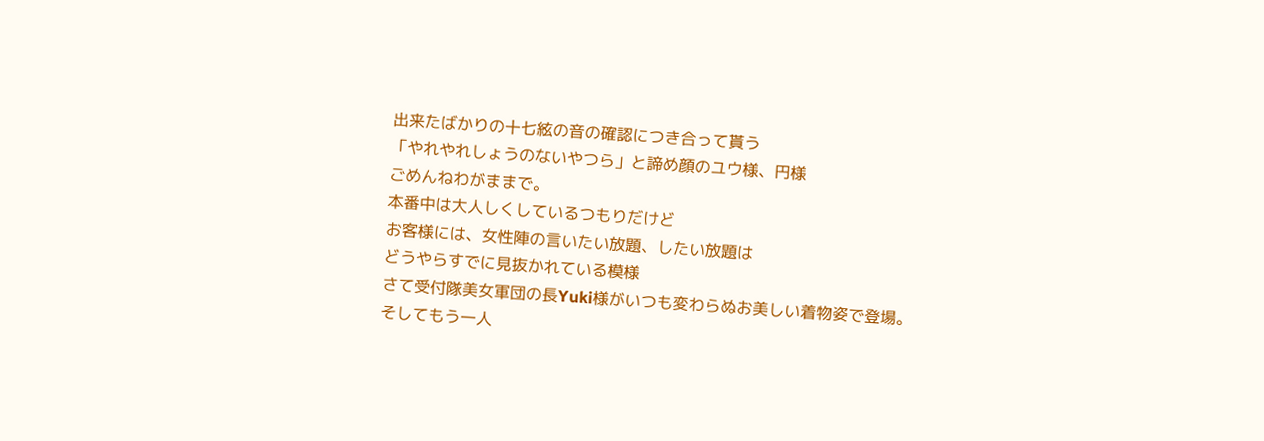出来たばかりの十七絃の音の確認につき合って貰う
「やれやれしょうのないやつら」と諦め顔のユウ様、円様
ごめんねわがままで。
本番中は大人しくしているつもりだけど
お客様には、女性陣の言いたい放題、したい放題は
どうやらすでに見抜かれている模様
さて受付隊美女軍団の長Yuki様がいつも変わらぬお美しい着物姿で登場。
そしてもう一人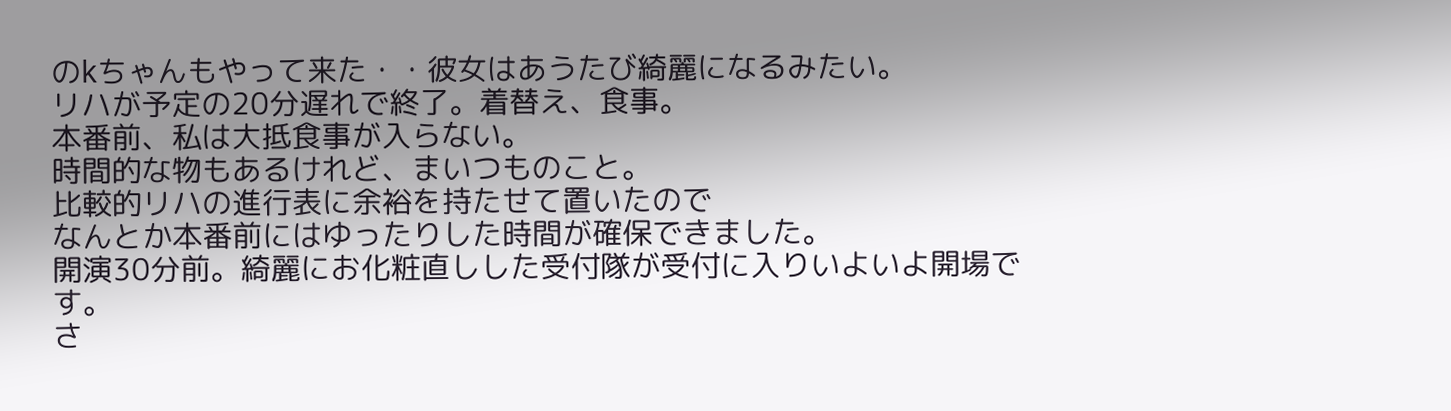のkちゃんもやって来た・・彼女はあうたび綺麗になるみたい。
リハが予定の20分遅れで終了。着替え、食事。
本番前、私は大抵食事が入らない。
時間的な物もあるけれど、まいつものこと。
比較的リハの進行表に余裕を持たせて置いたので
なんとか本番前にはゆったりした時間が確保できました。
開演30分前。綺麗にお化粧直しした受付隊が受付に入りいよいよ開場です。
さ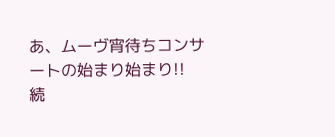あ、ムーヴ宵待ちコンサートの始まり始まり!!
続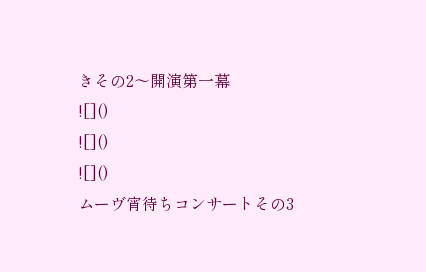きその2〜開演第一幕
![]()
![]()
![]()
ムーヴ宵待ちコンサートその3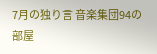7月の独り言 音楽集団94の部屋